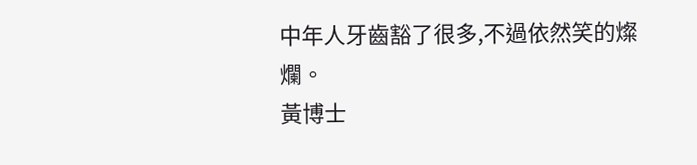中年人牙齒豁了很多,不過依然笑的燦爛。
黃博士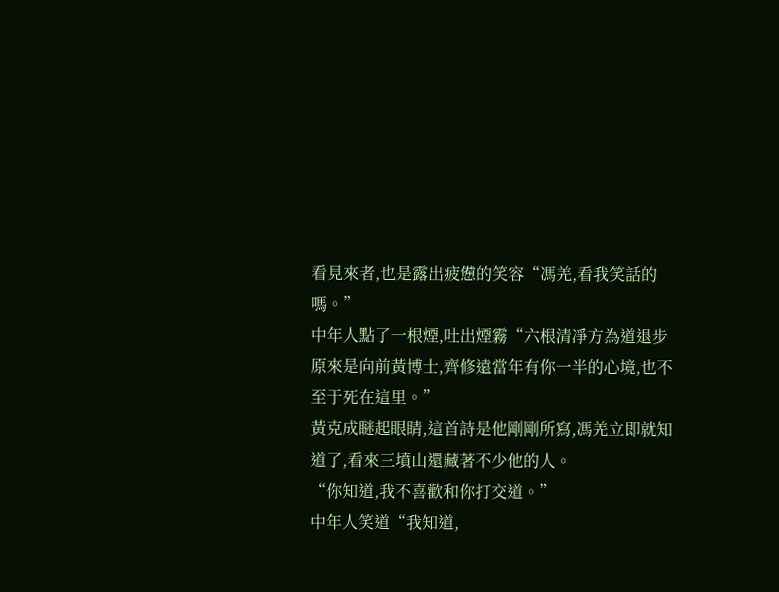看見來者,也是露出疲憊的笑容“馮羌,看我笑話的嗎。”
中年人點了一根煙,吐出煙霧“六根清凈方為道退步原來是向前黃博士,齊修遠當年有你一半的心境,也不至于死在這里。”
黃克成瞇起眼睛,這首詩是他剛剛所寫,馮羌立即就知道了,看來三墳山還藏著不少他的人。
“你知道,我不喜歡和你打交道。”
中年人笑道“我知道,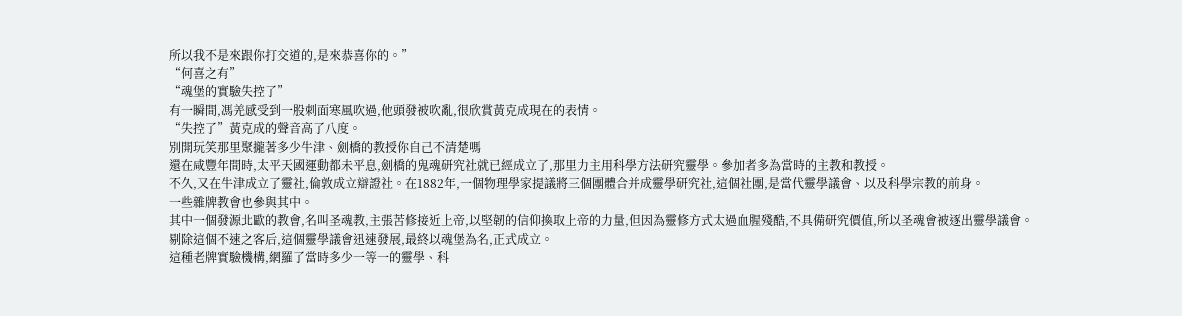所以我不是來跟你打交道的,是來恭喜你的。”
“何喜之有”
“魂堡的實驗失控了”
有一瞬間,馮羌感受到一股刺面寒風吹過,他頭發被吹亂,很欣賞黃克成現在的表情。
“失控了”黃克成的聲音高了八度。
別開玩笑那里聚攏著多少牛津、劍橋的教授你自己不清楚嗎
還在咸豐年間時,太平天國運動都未平息,劍橋的鬼魂研究社就已經成立了,那里力主用科學方法研究靈學。參加者多為當時的主教和教授。
不久,又在牛津成立了靈社,倫敦成立辯證社。在1882年,一個物理學家提議將三個團體合并成靈學研究社,這個社團,是當代靈學議會、以及科學宗教的前身。
一些雜牌教會也參與其中。
其中一個發源北歐的教會,名叫圣魂教,主張苦修接近上帝,以堅韌的信仰換取上帝的力量,但因為靈修方式太過血腥殘酷,不具備研究價值,所以圣魂會被逐出靈學議會。
剔除這個不速之客后,這個靈學議會迅速發展,最終以魂堡為名,正式成立。
這種老牌實驗機構,網羅了當時多少一等一的靈學、科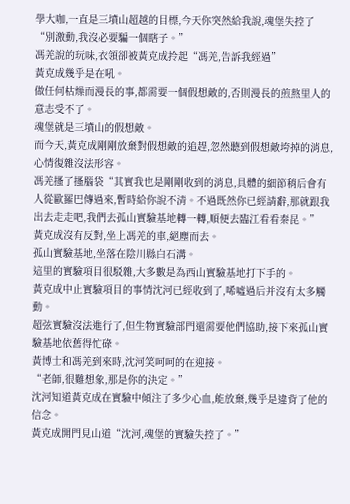學大咖,一直是三墳山超越的目標,今天你突然給我說,魂堡失控了
“別激動,我沒必要騙一個瞎子。”
馮羌說的玩味,衣領卻被黃克成拎起“馮羌,告訴我經過”
黃克成幾乎是在吼。
做任何枯燥而漫長的事,都需要一個假想敵的,否則漫長的煎熬里人的意志受不了。
魂堡就是三墳山的假想敵。
而今天,黃克成剛剛放棄對假想敵的追趕,忽然聽到假想敵垮掉的消息,心情復雜沒法形容。
馮羌搔了搔腦袋“其實我也是剛剛收到的消息,具體的細節稍后會有人從歐羅巴傳過來,暫時給你說不清。不過既然你已經請辭,那就跟我出去走走吧,我們去孤山實驗基地轉一轉,順便去臨江看看秦昆。”
黃克成沒有反對,坐上馮羌的車,絕塵而去。
孤山實驗基地,坐落在陰川縣白石溝。
這里的實驗項目很駁雜,大多數是為西山實驗基地打下手的。
黃克成中止實驗項目的事情沈河已經收到了,唏噓過后并沒有太多觸動。
超弦實驗沒法進行了,但生物實驗部門還需要他們協助,接下來孤山實驗基地依舊得忙碌。
黃博士和馮羌到來時,沈河笑呵呵的在迎接。
“老師,很難想象,那是你的決定。”
沈河知道黃克成在實驗中傾注了多少心血,能放棄,幾乎是違背了他的信念。
黃克成開門見山道“沈河,魂堡的實驗失控了。”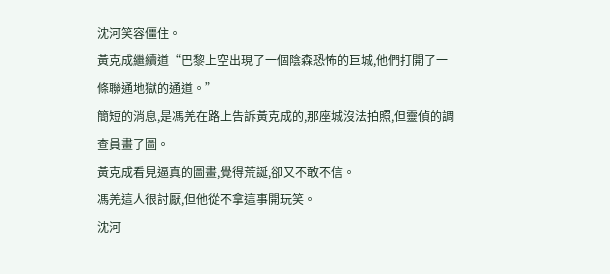沈河笑容僵住。
黃克成繼續道“巴黎上空出現了一個陰森恐怖的巨城,他們打開了一條聯通地獄的通道。”
簡短的消息,是馮羌在路上告訴黃克成的,那座城沒法拍照,但靈偵的調查員畫了圖。
黃克成看見逼真的圖畫,覺得荒誕,卻又不敢不信。
馮羌這人很討厭,但他從不拿這事開玩笑。
沈河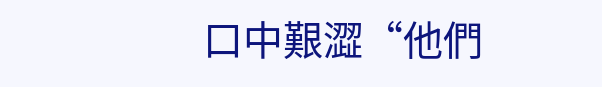口中艱澀“他們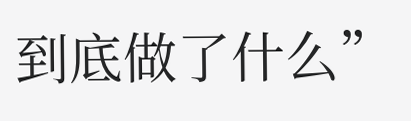到底做了什么”